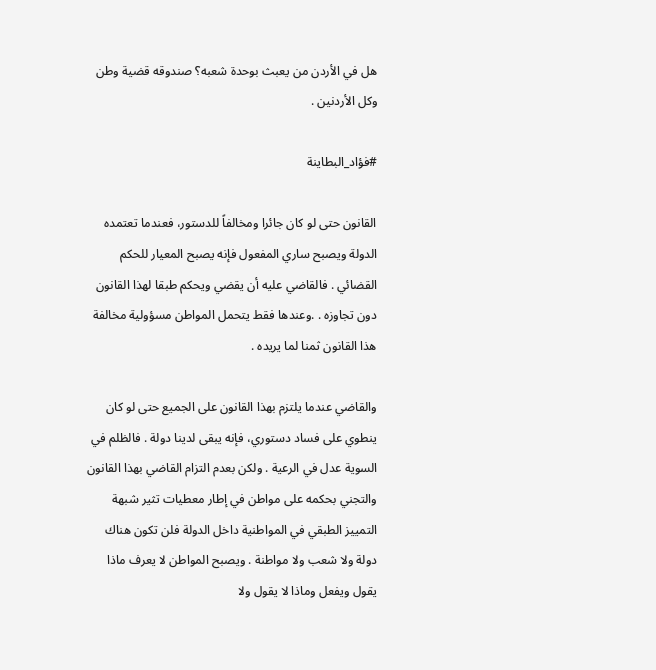هل في الأردن من يعبث بوحدة شعبه؟ صندوقه قضية وطن وكل الأردنين .

#فؤاد_البطاينة

القانون حتى لو كان جائرا ومخالفاً للدستور، فعندما تعتمده الدولة ويصبح ساري المفعول فإنه يصبح المعيار للحكم القضائي . فالقاضي عليه أن يقضي ويحكم طبقا لهذا القانون دون تجاوزه . .وعندها فقط يتحمل المواطن مسؤولية مخالفة هذا القانون ثمنا لما يريده .

والقاضي عندما يلتزم بهذا القانون على الجميع حتى لو كان ينطوي على فساد دستوري، فإنه يبقى لدينا دولة . فالظلم في السوية عدل في الرعية . ولكن بعدم التزام القاضي بهذا القانون والتجني بحكمه على مواطن في إطار معطيات تثير شبهة التمييز الطبقي في المواطنية داخل الدولة فلن تكون هناك دولة ولا شعب ولا مواطنة . ويصبح المواطن لا يعرف ماذا يقول ويفعل وماذا لا يقول ولا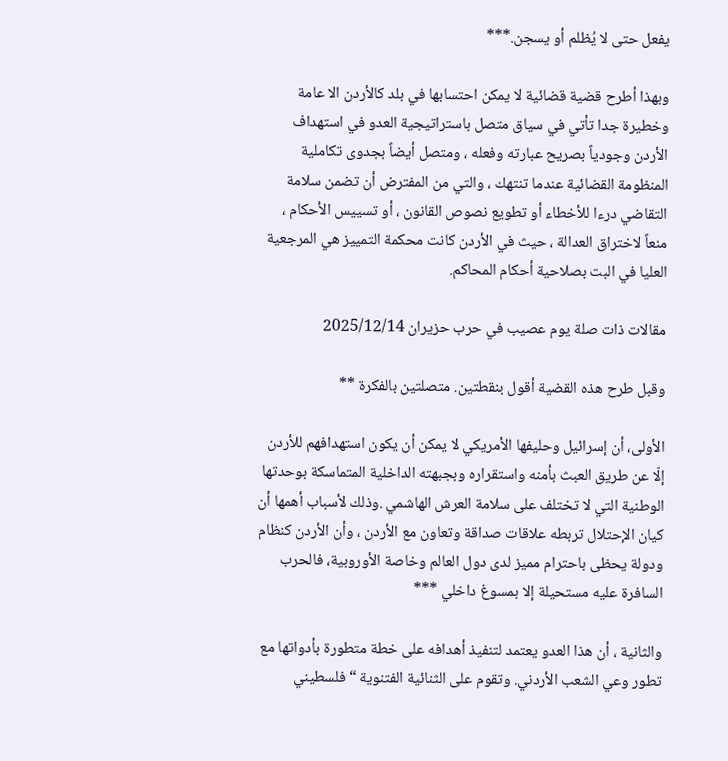يفعل حتى لا يُظلم أو يسجن.***

وبهذا أطرح قضية قضائية لا يمكن احتسابها في بلد كالأردن الا عامة وخطيرة جدا تأتي في سياق متصل باستراتيجية العدو في استهداف الأردن وجودياً بصريح عبارته وفعله ، ومتصل أيضاً بجدوى تكاملية المنظومة القضائية عندما تنتهك ، والتي من المفترض أن تضمن سلامة التقاضي درءا للأخطاء أو تطويع نصوص القانون ، أو تسييس الأحكام ، منعاً لاختراق العدالة ، حيث في الأردن كانت محكمة التمييز هي المرجعية العليا في البت بصلاحية أحكام المحاكم.

مقالات ذات صلة يوم عصيب في حرب حزيران 2025/12/14

وقبل طرح هذه القضية أقول بنقطتين. متصلتين بالفكرة **

الأولى، أن إسرائيل وحليفها الأمريكي لا يمكن أن يكون استهدافهم للأردن إلّا عن طريق العبث بأمنه واستقراره وبجبهته الداخلية المتماسكة بوحدتها الوطنية التي لا تختلف على سلامة العرش الهاشمي .وذلك لأسباب أهمها أن كيان الإحتلال تربطه علاقات صداقة وتعاون مع الأردن ، وأن الأردن كنظام ودولة يحظى باحترام مميز لدى دول العالم وخاصة الأوروبية، فالحرب السافرة عليه مستحيلة إلا بمسوغ داخلي ***

والثانية ، أن هذا العدو يعتمد لتنفيذ أهدافه على خطة متطورة بأدواتها مع تطور وعي الشعب الأردني. وتقوم على الثنائية الفتنوية “فلسطيني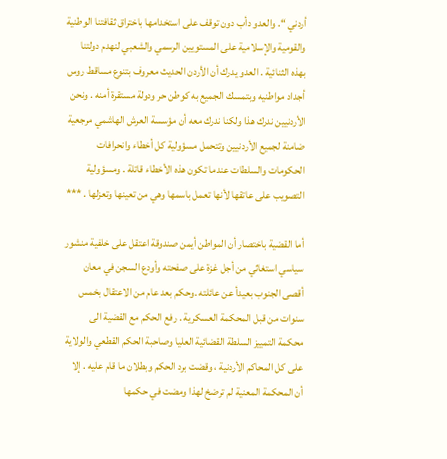أردني “. والعدو دأب دون توقف على استخدامها باختراق ثقافتنا الوطنية والقومية والإسلامية على المستويين الرسمي والشعبي لنهدم دولتنا بهذه الثنائية . العدو يدرك أن الأردن الحديث معروف بتنوع مساقط روس أجداد مواطنيه وبتمسك الجميع به كوطن حر ودولة مستقرة أمنه . ونحن الأردنيين ندرك هذا ولكنا ندرك معه أن مؤسسة العرش الهاشمي مرجعية ضامنة لجميع الأردنيين وتتحمل مسؤولية كل أخطاء وانحرافات الحكومات والسلطات عندما تكون هذه الأخطاء قاتلة . ومسؤولية التصويب على عاتقها لأنها تعمل باسمها وهي من تعينها وتعزلها . ***

أما القضية باختصار أن المواطن أيمن صندوقة اعتقل على خلفية منشور سياسي استغاثي من أجل غزة على صفحته وأودع السجن في معان أقصى الجنوب بعيدأ عن عائلته .وحكم بعد عام من الاعتقال بخمس سنوات من قبل المحكمة العسكرية . رفع الحكم مع القضية الى محكمة التمييز السلطة القضائية العليا وصاحبة الحكم القطعي والولاية على كل المحاكم الأردنية ، وقضت برد الحكم وبطلان ما قام عليه . إلا أن المحكمة المعنية لم ترضخ لهذا ومضت في حكمها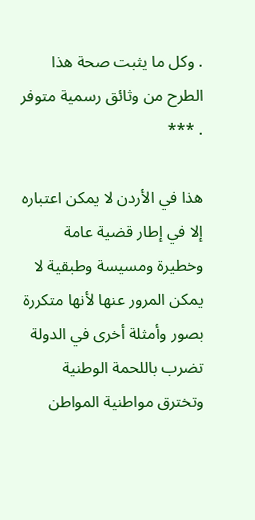. وكل ما يثبت صحة هذا الطرح من وثائق رسمية متوفر . ***

هذا في الأردن لا يمكن اعتباره إلا في إطار قضية عامة وخطيرة ومسيسة وطبقية لا يمكن المرور عنها لأنها متكررة بصور وأمثلة أخرى في الدولة تضرب باللحمة الوطنية وتخترق مواطنية المواطن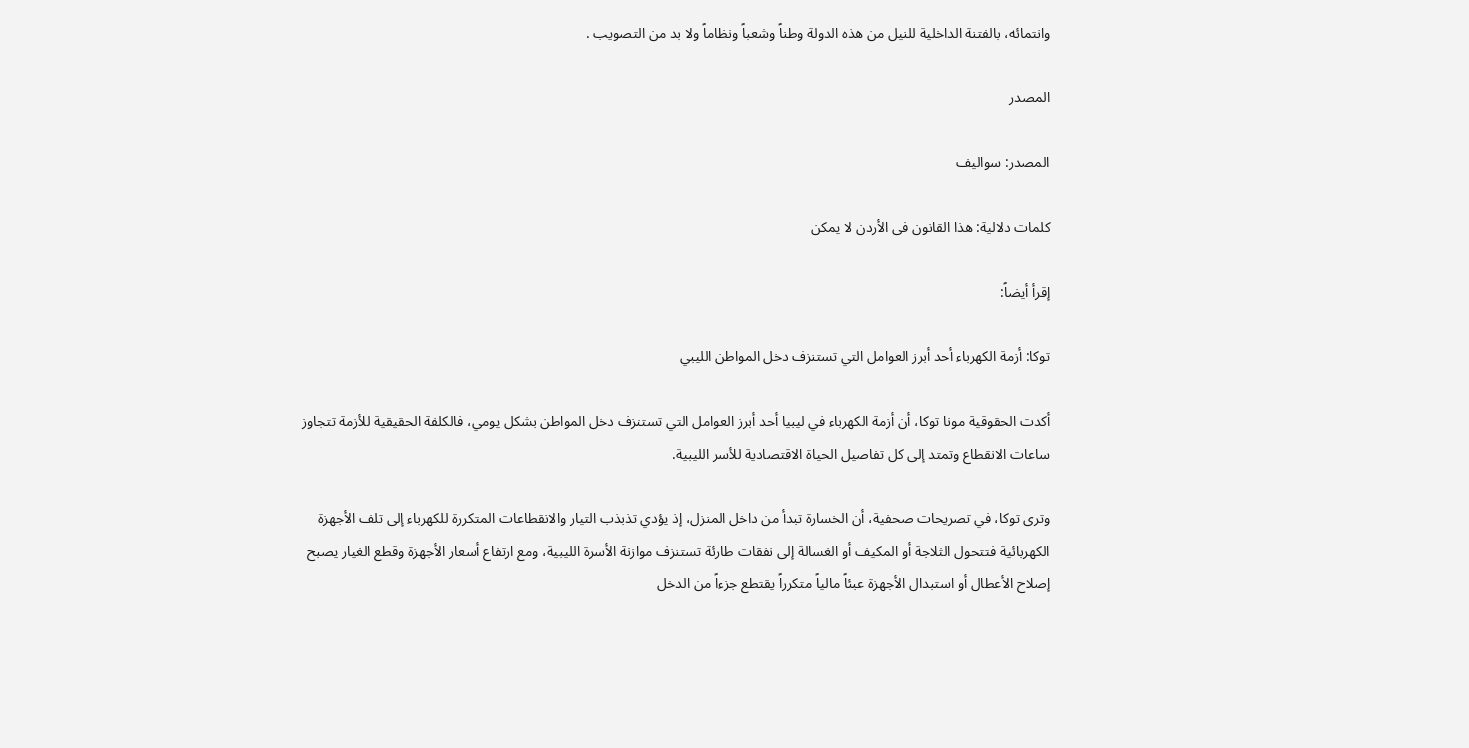وانتمائه، بالفتنة الداخلية للنيل من هذه الدولة وطناً وشعباً ونظاماً ولا بد من التصويب .

المصدر

المصدر: سواليف

كلمات دلالية: هذا القانون فی الأردن لا یمکن

إقرأ أيضاً:

توكا: أزمة الكهرباء أحد أبرز العوامل التي تستنزف دخل المواطن الليبي

أكدت الحقوقية مونا توكا، أن أزمة الكهرباء في ليبيا أحد أبرز العوامل التي تستنزف دخل المواطن بشكل يومي، فالكلفة الحقيقية للأزمة تتجاوز ساعات الانقطاع وتمتد إلى كل تفاصيل الحياة الاقتصادية للأسر الليبية.

وترى توكا، في تصريحات صحفية، أن الخسارة تبدأ من داخل المنزل، إذ يؤدي تذبذب التيار والانقطاعات المتكررة للكهرباء إلى تلف الأجهزة الكهربائية فتتحول الثلاجة أو المكيف أو الغسالة إلى نفقات طارئة تستنزف موازنة الأسرة الليبية، ومع ارتفاع أسعار الأجهزة وقطع الغيار يصبح إصلاح الأعطال أو استبدال الأجهزة عبئاً مالياً متكرراً يقتطع جزءاً من الدخل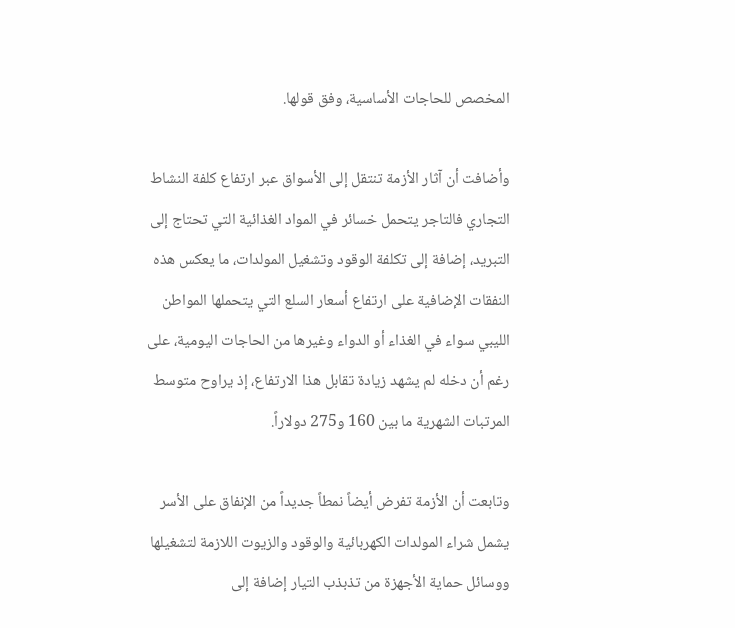المخصص للحاجات الأساسية، وفق قولها.

وأضافت أن آثار الأزمة تنتقل إلى الأسواق عبر ارتفاع كلفة النشاط التجاري فالتاجر يتحمل خسائر في المواد الغذائية التي تحتاج إلى التبريد، إضافة إلى تكلفة الوقود وتشغيل المولدات، ما يعكس هذه النفقات الإضافية على ارتفاع أسعار السلع التي يتحملها المواطن الليبي سواء في الغذاء أو الدواء وغيرها من الحاجات اليومية، على رغم أن دخله لم يشهد زيادة تقابل هذا الارتفاع، إذ يراوح متوسط المرتبات الشهرية ما بين 160 و275 دولاراً.

وتابعت أن الأزمة تفرض أيضاً نمطاً جديداً من الإنفاق على الأسر يشمل شراء المولدات الكهربائية والوقود والزيوت اللازمة لتشغيلها ووسائل حماية الأجهزة من تذبذب التيار إضافة إلى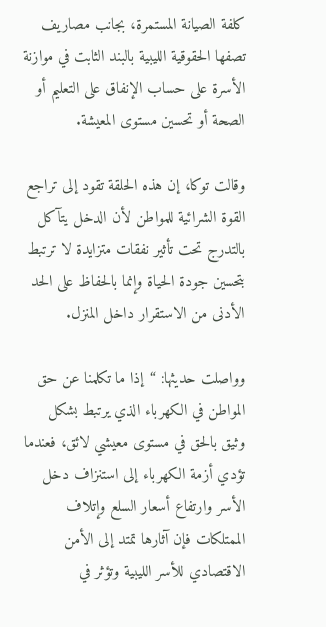كلفة الصيانة المستمرة، بجانب مصاريف تصفها الحقوقية الليبية بالبند الثابت في موازنة الأسرة على حساب الإنفاق على التعليم أو الصحة أو تحسين مستوى المعيشة.

وقالت توكا، إن هذه الحلقة تقود إلى تراجع القوة الشرائية للمواطن لأن الدخل يتآكل بالتدرج تحت تأثير نفقات متزايدة لا ترتبط بتحسين جودة الحياة وإنما بالحفاظ على الحد الأدنى من الاستقرار داخل المنزل.

وواصلت حديثها: “إذا ما تكلمنا عن حق المواطن في الكهرباء الذي يرتبط بشكل وثيق بالحق في مستوى معيشي لائق، فعندما تؤدي أزمة الكهرباء إلى استنزاف دخل الأسر وارتفاع أسعار السلع وإتلاف الممتلكات فإن آثارها تمتد إلى الأمن الاقتصادي للأسر الليبية وتؤثر في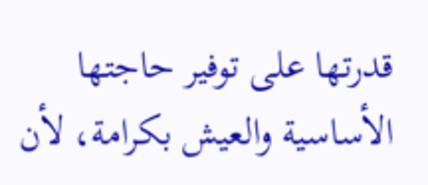قدرتها على توفير حاجتها الأساسية والعيش بكرامة، لأن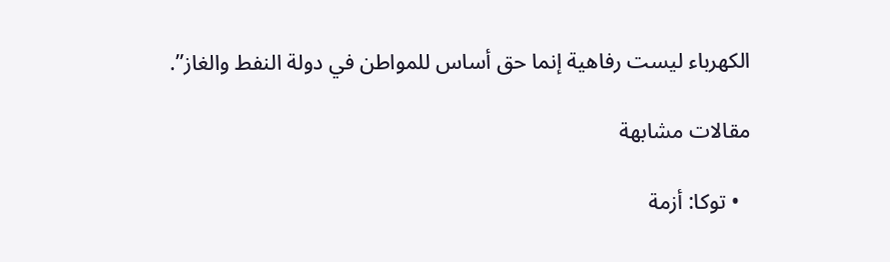الكهرباء ليست رفاهية إنما حق أساس للمواطن في دولة النفط والغاز”.

مقالات مشابهة

  • توكا: أزمة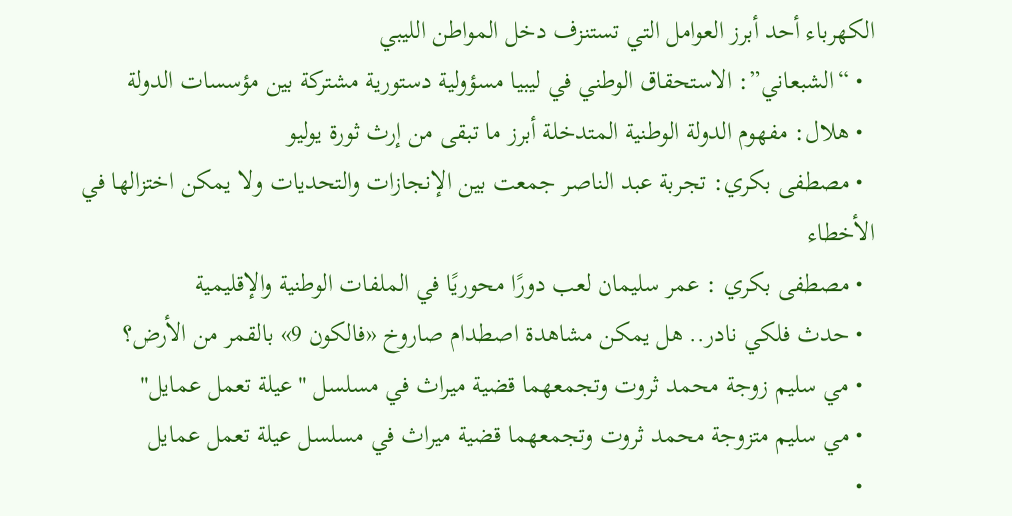الكهرباء أحد أبرز العوامل التي تستنزف دخل المواطن الليبي
  • “الشبعاني”: الاستحقاق الوطني في ليبيا مسؤولية دستورية مشتركة بين مؤسسات الدولة
  • هلال: مفهوم الدولة الوطنية المتدخلة أبرز ما تبقى من إرث ثورة يوليو
  • مصطفى بكري: تجربة عبد الناصر جمعت بين الإنجازات والتحديات ولا يمكن اختزالها في الأخطاء
  • مصطفى بكري : عمر سليمان لعب دورًا محوريًا في الملفات الوطنية والإقليمية
  • حدث فلكي نادر.. هل يمكن مشاهدة اصطدام صاروخ «فالكون 9» بالقمر من الأرض؟
  • مي سليم زوجة محمد ثروت وتجمعهما قضية ميراث في مسلسل "عيلة تعمل عمايل"
  • مي سليم متزوجة محمد ثروت وتجمعهما قضية ميراث في مسلسل عيلة تعمل عمايل
  •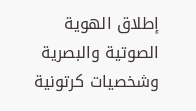إطلاق الهوية الصوتية والبصرية وشخصيات كرتونية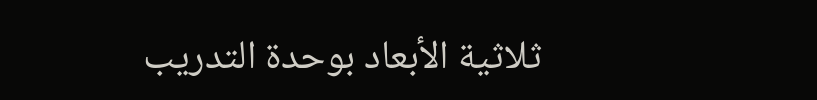ثلاثية الأبعاد بوحدة التدريب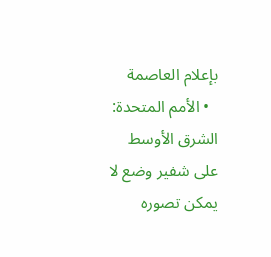بإعلام العاصمة
  • الأمم المتحدة: الشرق الأوسط على شفير وضع لا يمكن تصوره